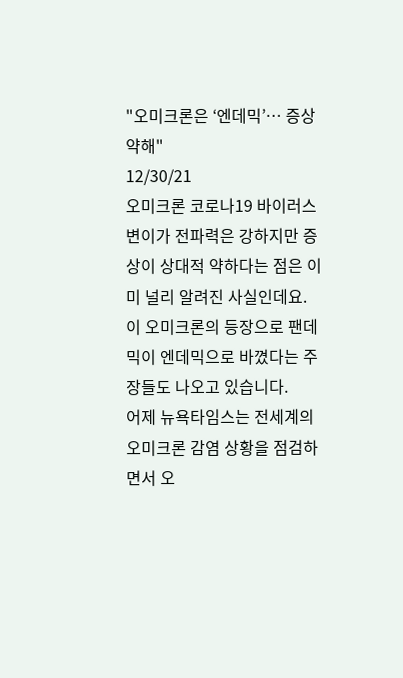"오미크론은 ‘엔데믹’… 증상 약해"
12/30/21
오미크론 코로나19 바이러스 변이가 전파력은 강하지만 증상이 상대적 약하다는 점은 이미 널리 알려진 사실인데요.
이 오미크론의 등장으로 팬데믹이 엔데믹으로 바꼈다는 주장들도 나오고 있습니다.
어제 뉴욕타임스는 전세계의 오미크론 감염 상황을 점검하면서 오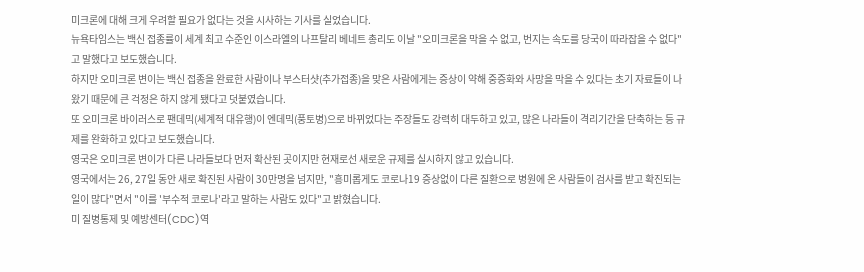미크론에 대해 크게 우려할 필요가 없다는 것을 시사하는 기사를 실었습니다.
뉴욕타임스는 백신 접종률이 세계 최고 수준인 이스라엘의 나프탈리 베네트 총리도 이날 "오미크론을 막을 수 없고, 번지는 속도를 당국이 따라잡을 수 없다"고 말했다고 보도했습니다.
하지만 오미크론 변이는 백신 접종을 완료한 사람이나 부스터샷(추가접종)을 맞은 사람에게는 증상이 약해 중증화와 사망을 막을 수 있다는 초기 자료들이 나왔기 때문에 큰 걱정은 하지 않게 됐다고 덧붙였습니다.
또 오미크론 바이러스로 팬데믹(세계적 대유행)이 엔데믹(풍토병)으로 바뀌었다는 주장들도 강력히 대두하고 있고, 많은 나라들이 격리기간을 단축하는 등 규제를 완화하고 있다고 보도했습니다.
영국은 오미크론 변이가 다른 나라들보다 먼저 확산된 곳이지만 현재로선 새로운 규제를 실시하지 않고 있습니다.
영국에서는 26, 27일 동안 새로 확진된 사람이 30만명을 넘지만, "흥미롭게도 코로나19 증상없이 다른 질환으로 병원에 온 사람들이 검사를 받고 확진되는 일이 많다"면서 "이를 '부수적 코로나'라고 말하는 사람도 있다"고 밝혔습니다.
미 질병통제 및 예방센터(CDC)역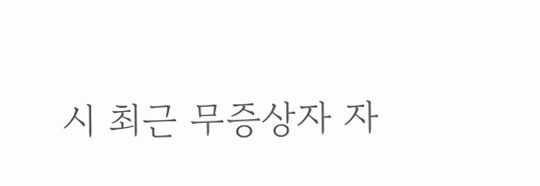시 최근 무증상자 자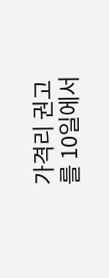가격리 권고를 10일에서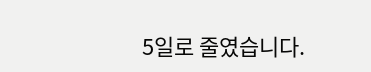5일로 줄였습니다.